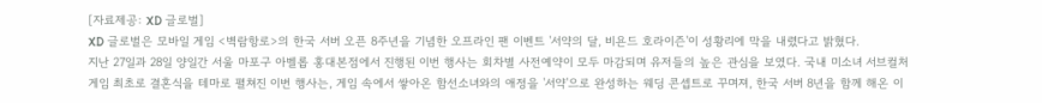[자료제공: XD 글로벌]
XD 글로벌은 모바일 게임 <벽람항로>의 한국 서버 오픈 8주년을 기념한 오프라인 팬 이벤트 '서약의 달, 비욘드 호라이즌'이 성황리에 막을 내렸다고 밝혔다.
지난 27일과 28일 양일간 서울 마포구 아벨롭 홍대본점에서 진행된 이번 행사는 회차별 사전예약이 모두 마감되며 유저들의 높은 관심을 보였다. 국내 미소녀 서브컬처 게임 최초로 결혼식을 테마로 펼쳐진 이번 행사는, 게임 속에서 쌓아온 함선소녀와의 애정을 '서약'으로 완성하는 웨딩 콘셉트로 꾸며져, 한국 서버 8년을 함께 해온 이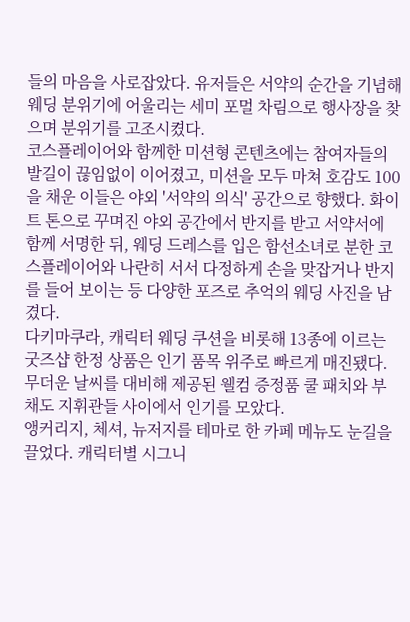들의 마음을 사로잡았다. 유저들은 서약의 순간을 기념해 웨딩 분위기에 어울리는 세미 포멀 차림으로 행사장을 찾으며 분위기를 고조시켰다.
코스플레이어와 함께한 미션형 콘텐츠에는 참여자들의 발길이 끊임없이 이어졌고, 미션을 모두 마쳐 호감도 100을 채운 이들은 야외 '서약의 의식' 공간으로 향했다. 화이트 톤으로 꾸며진 야외 공간에서 반지를 받고 서약서에 함께 서명한 뒤, 웨딩 드레스를 입은 함선소녀로 분한 코스플레이어와 나란히 서서 다정하게 손을 맞잡거나 반지를 들어 보이는 등 다양한 포즈로 추억의 웨딩 사진을 남겼다.
다키마쿠라, 캐릭터 웨딩 쿠션을 비롯해 13종에 이르는 굿즈샵 한정 상품은 인기 품목 위주로 빠르게 매진됐다. 무더운 날씨를 대비해 제공된 웰컴 증정품 쿨 패치와 부채도 지휘관들 사이에서 인기를 모았다.
앵커리지, 체셔, 뉴저지를 테마로 한 카페 메뉴도 눈길을 끌었다. 캐릭터별 시그니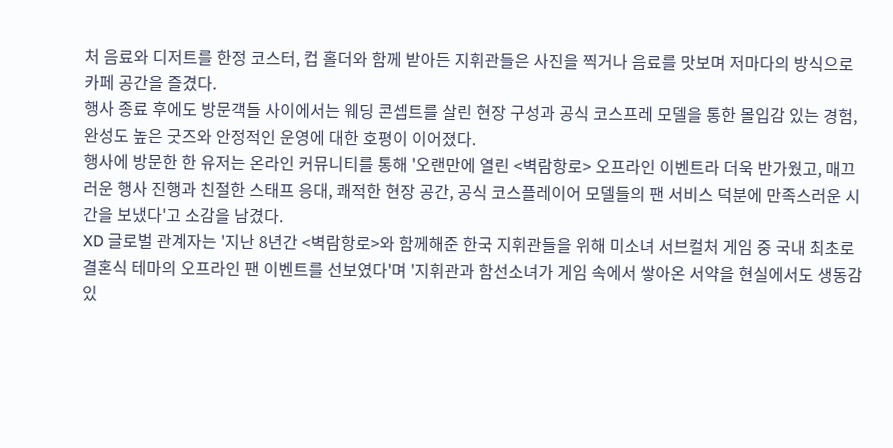처 음료와 디저트를 한정 코스터, 컵 홀더와 함께 받아든 지휘관들은 사진을 찍거나 음료를 맛보며 저마다의 방식으로 카페 공간을 즐겼다.
행사 종료 후에도 방문객들 사이에서는 웨딩 콘셉트를 살린 현장 구성과 공식 코스프레 모델을 통한 몰입감 있는 경험, 완성도 높은 굿즈와 안정적인 운영에 대한 호평이 이어졌다.
행사에 방문한 한 유저는 온라인 커뮤니티를 통해 '오랜만에 열린 <벽람항로> 오프라인 이벤트라 더욱 반가웠고, 매끄러운 행사 진행과 친절한 스태프 응대, 쾌적한 현장 공간, 공식 코스플레이어 모델들의 팬 서비스 덕분에 만족스러운 시간을 보냈다'고 소감을 남겼다.
XD 글로벌 관계자는 '지난 8년간 <벽람항로>와 함께해준 한국 지휘관들을 위해 미소녀 서브컬처 게임 중 국내 최초로 결혼식 테마의 오프라인 팬 이벤트를 선보였다'며 '지휘관과 함선소녀가 게임 속에서 쌓아온 서약을 현실에서도 생동감 있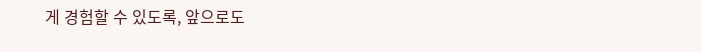게 경험할 수 있도록, 앞으로도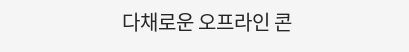다채로운 오프라인 콘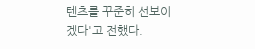텐츠를 꾸준히 선보이겠다'고 전했다.